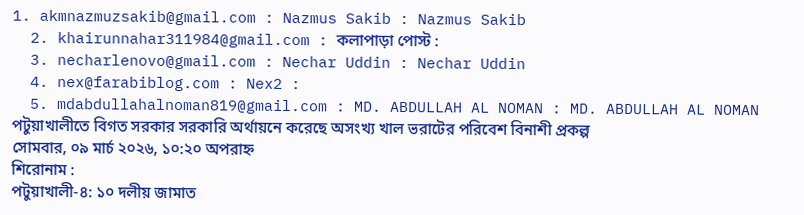1. akmnazmuzsakib@gmail.com : Nazmus Sakib : Nazmus Sakib
  2. khairunnahar311984@gmail.com : কলাপাড়া পোস্ট :
  3. necharlenovo@gmail.com : Nechar Uddin : Nechar Uddin
  4. nex@farabiblog.com : Nex2 :
  5. mdabdullahalnoman819@gmail.com : MD. ABDULLAH AL NOMAN : MD. ABDULLAH AL NOMAN
পটুয়াখালীতে বিগত সরকার সরকারি অর্থায়নে করেছে অসংখ্য খাল ভরাটের পরিবেশ বিনাশী প্রকল্প
সোমবার, ০৯ মার্চ ২০২৬, ১০:২০ অপরাহ্ন
শিরোনাম :
পটুয়াখালী-৪: ১০ দলীয় জামাত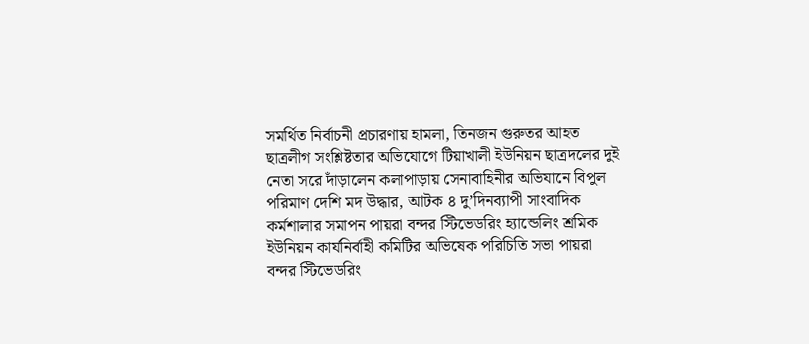সমর্থিত নির্বাচনী প্রচারণায় হামলা, তিনজন গুরুতর আহত ছাত্রলীগ সংশ্লিষ্টতার অভিযোগে টিয়াখালী ইউনিয়ন ছাত্রদলের দুই নেতা সরে দাঁড়ালেন কলাপাড়ায় সেনাবাহিনীর অভিযানে বিপুল পরিমাণ দেশি মদ উদ্ধার, আটক ৪ দু’দিনব্যাপী সাংবাদিক কর্মশালার সমাপন পায়রা বন্দর স্টিভেডরিং হ্যান্ডেলিং শ্রমিক ইউনিয়ন কার্যনির্বাহী কমিটির অভিষেক পরিচিতি সভা পায়রা বন্দর স্টিভেডরিং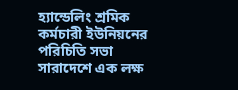হ্যান্ডেলিং শ্রমিক কর্মচারী ইউনিয়নের পরিচিতি সভা  সারাদেশে এক লক্ষ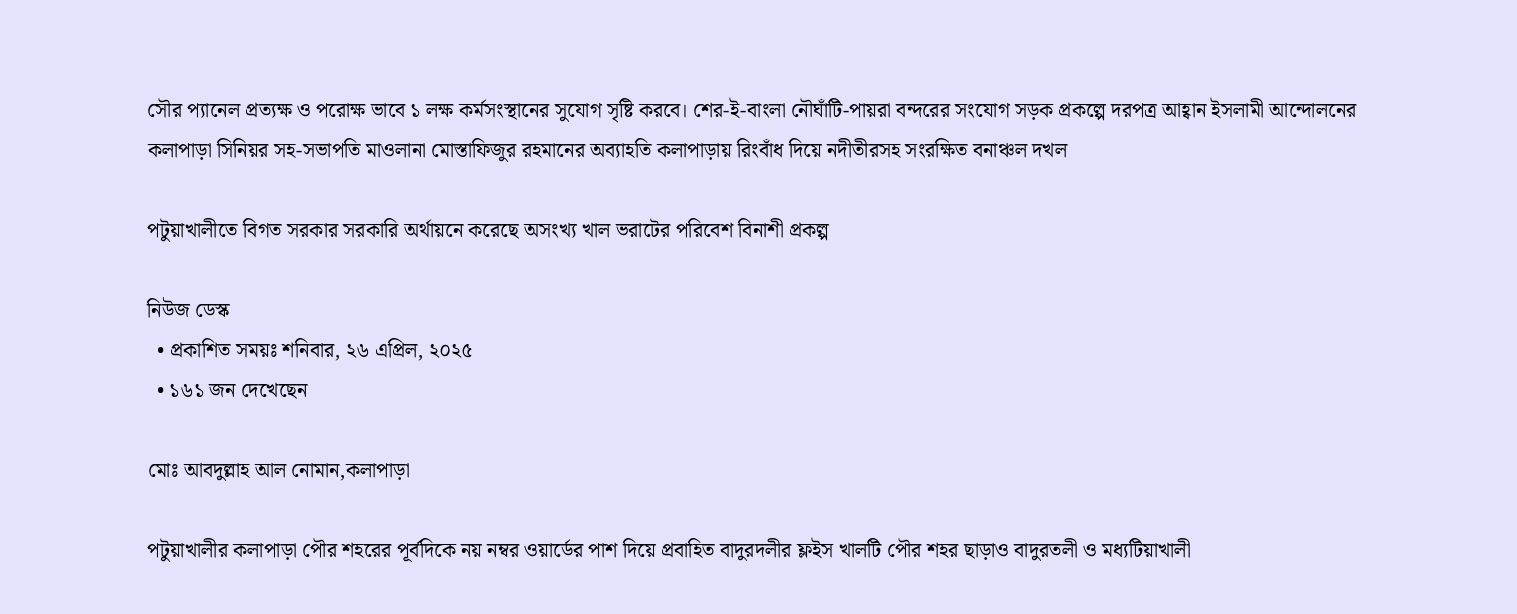সৌর প্যানেল প্রত্যক্ষ ও পরোক্ষ ভাবে ১ লক্ষ কর্মসংস্থানের সুযোগ সৃষ্টি করবে। শের-ই-বাংলা নৌঘাঁটি-পায়রা বন্দরের সংযোগ সড়ক প্রকল্পে দরপত্র আহ্বান ইসলামী আন্দোলনের কলাপাড়া সিনিয়র সহ-সভাপতি মাওলানা মোস্তাফিজুর রহমানের অব্যাহতি কলাপাড়ায় রিংবাঁধ দিয়ে নদীতীরসহ সংরক্ষিত বনাঞ্চল দখল

পটুয়াখালীতে বিগত সরকার সরকারি অর্থায়নে করেছে অসংখ্য খাল ভরাটের পরিবেশ বিনাশী প্রকল্প

নিউজ ডেস্ক
  • প্রকাশিত সময়ঃ শনিবার, ২৬ এপ্রিল, ২০২৫
  • ১৬১ জন দেখেছেন

মোঃ আবদুল্লাহ আল নোমান,কলাপাড়া

পটুয়াখালীর কলাপাড়া পৌর শহরের পূর্বদিকে নয় নম্বর ওয়ার্ডের পাশ দিয়ে প্রবাহিত বাদুরদলীর ফ্লইস খালটি পৌর শহর ছাড়াও বাদুরতলী ও মধ্যটিয়াখালী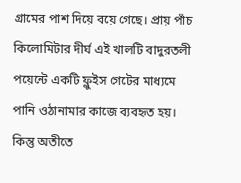গ্রামের পাশ দিয়ে বয়ে গেছে। প্রায় পাঁচ কিলোমিটার দীর্ঘ এই খালটি বাদুরতলী পয়েন্টে একটি ফ্লুইস গেটের মাধ্যমে পানি ওঠানামার কাজে ব্যবহৃত হয়। কিন্তু অতীতে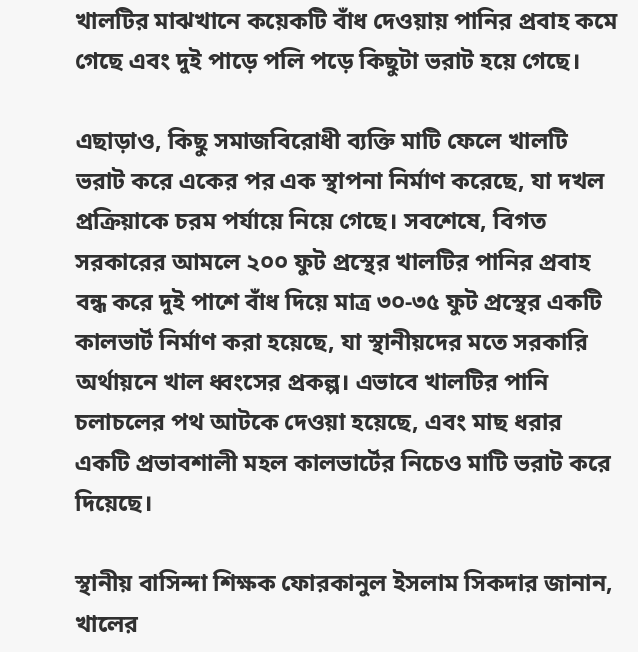খালটির মাঝখানে কয়েকটি বাঁধ দেওয়ায় পানির প্রবাহ কমে গেছে এবং দুই পাড়ে পলি পড়ে কিছুটা ভরাট হয়ে গেছে।

এছাড়াও, কিছু সমাজবিরোধী ব্যক্তি মাটি ফেলে খালটি ভরাট করে একের পর এক স্থাপনা নির্মাণ করেছে, যা দখল প্রক্রিয়াকে চরম পর্যায়ে নিয়ে গেছে। সবশেষে, বিগত সরকারের আমলে ২০০ ফুট প্রস্থের খালটির পানির প্রবাহ বন্ধ করে দুই পাশে বাঁধ দিয়ে মাত্র ৩০-৩৫ ফুট প্রস্থের একটি কালভার্ট নির্মাণ করা হয়েছে, যা স্থানীয়দের মতে সরকারি অর্থায়নে খাল ধ্বংসের প্রকল্প। এভাবে খালটির পানি চলাচলের পথ আটকে দেওয়া হয়েছে, এবং মাছ ধরার একটি প্রভাবশালী মহল কালভার্টের নিচেও মাটি ভরাট করে দিয়েছে।

স্থানীয় বাসিন্দা শিক্ষক ফোরকানুল ইসলাম সিকদার জানান, খালের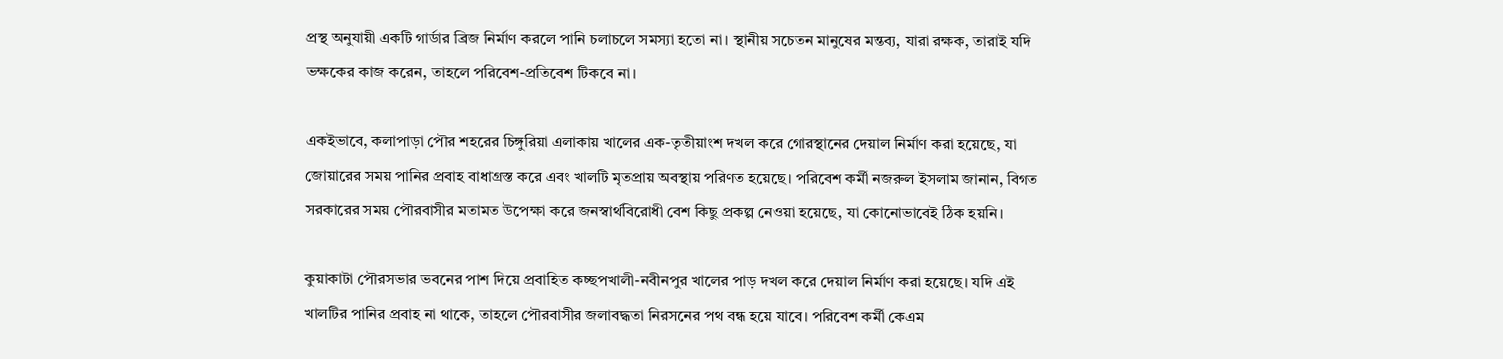প্রস্থ অনুযায়ী একটি গার্ডার ব্রিজ নির্মাণ করলে পানি চলাচলে সমস্যা হতো না। স্থানীয় সচেতন মানুষের মন্তব্য, যারা রক্ষক, তারাই যদি ভক্ষকের কাজ করেন, তাহলে পরিবেশ-প্রতিবেশ টিকবে না।

একইভাবে, কলাপাড়া পৌর শহরের চিঙ্গুরিয়া এলাকায় খালের এক-তৃতীয়াংশ দখল করে গোরস্থানের দেয়াল নির্মাণ করা হয়েছে, যা জোয়ারের সময় পানির প্রবাহ বাধাগ্রস্ত করে এবং খালটি মৃতপ্রায় অবস্থায় পরিণত হয়েছে। পরিবেশ কর্মী নজরুল ইসলাম জানান, বিগত সরকারের সময় পৌরবাসীর মতামত উপেক্ষা করে জনস্বার্থবিরোধী বেশ কিছু প্রকল্প নেওয়া হয়েছে, যা কোনোভাবেই ঠিক হয়নি।

কুয়াকাটা পৌরসভার ভবনের পাশ দিয়ে প্রবাহিত কচ্ছপখালী-নবীনপুর খালের পাড় দখল করে দেয়াল নির্মাণ করা হয়েছে। যদি এই খালটির পানির প্রবাহ না থাকে, তাহলে পৌরবাসীর জলাবদ্ধতা নিরসনের পথ বন্ধ হয়ে যাবে। পরিবেশ কর্মী কেএম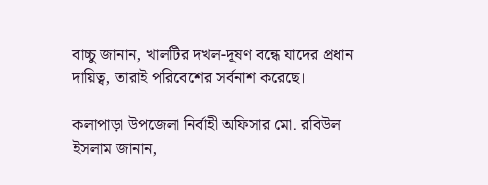বাচ্চু জানান, খালটির দখল-দূষণ বন্ধে যাদের প্রধান দায়িত্ব, তারাই পরিবেশের সর্বনাশ করেছে।

কলাপাড়া উপজেলা নির্বাহী অফিসার মো. রবিউল ইসলাম জানান,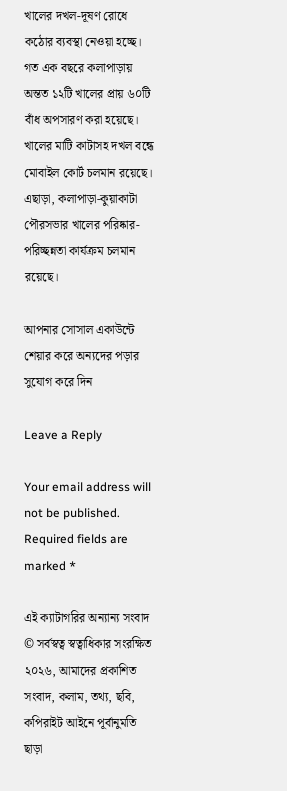খালের দখল-দূষণ রোধে কঠোর ব্যবস্থা নেওয়া হচ্ছে। গত এক বছরে কলাপাড়ায় অন্তত ১২টি খালের প্রায় ৬০টি বাঁধ অপসারণ করা হয়েছে। খালের মাটি কাটাসহ দখল বন্ধে মোবাইল কোর্ট চলমান রয়েছে। এছাড়া, কলাপাড়া-কুয়াকাটা পৌরসভার খালের পরিষ্কার-পরিচ্ছন্নতা কার্যক্রম চলমান রয়েছে।

আপনার সোসাল একাউন্টে শেয়ার করে অন্যদের পড়ার সুযোগ করে দিন

Leave a Reply

Your email address will not be published. Required fields are marked *

এই ক্যাটাগরির অন্যান্য সংবাদ
© সর্বস্বত্ব স্বত্বাধিকার সংরক্ষিত ২০২৬, আমাদের প্রকাশিত সংবাদ, কলাম, তথ্য, ছবি, কপিরাইট আইনে পূর্বানুমতি ছাড়া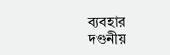ব্যবহার দণ্ডনীয়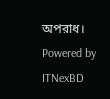অপরাধ।
Powered by ITNexBD